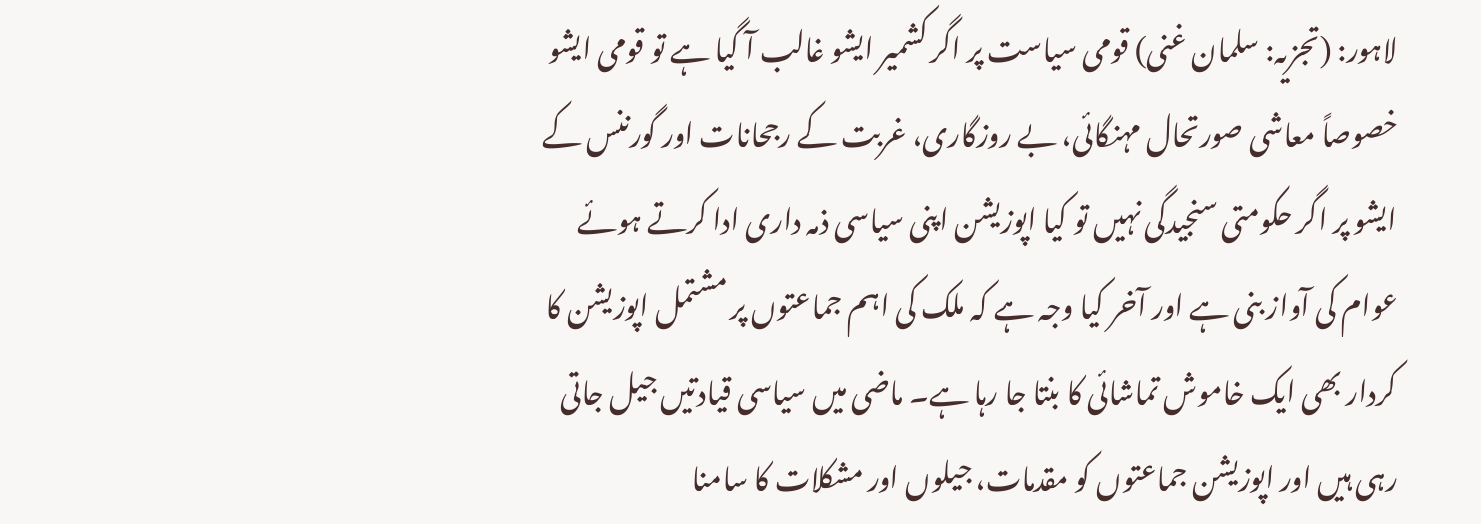لاہور: (تجزیہ: سلمان غنی) قومی سیاست پر اگر کشمیر ایشو غالب آ گیا ہے تو قومی ایشو خصوصاً معاشی صورتحال مہنگائی، بے روزگاری، غربت کے رجحانات اور گورننس کے ایشو پر اگر حکومتی سنجیدگی نہیں تو کیا اپوزیشن اپنی سیاسی ذمہ داری ادا کرتے ہوئے عوام کی آواز بنی ہے اور آخر کیا وجہ ہے کہ ملک کی اہم جماعتوں پر مشتمل اپوزیشن کا کردار بھی ایک خاموش تماشائی کا بنتا جا رہا ہے۔ ماضی میں سیاسی قیادتیں جیل جاتی رہی ہیں اور اپوزیشن جماعتوں کو مقدمات، جیلوں اور مشکلات کا سامنا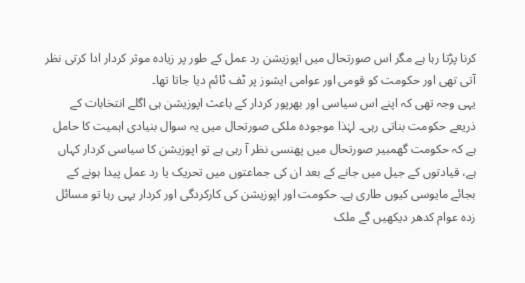کرنا پڑتا رہا ہے مگر اس صورتحال میں اپوزیشن رد عمل کے طور پر زیادہ موثر کردار ادا کرتی نظر آتی تھی اور حکومت کو قومی اور عوامی ایشوز پر ٹف ٹائم دیا جاتا تھا۔
یہی وجہ تھی کہ اپنے اس سیاسی اور بھرپور کردار کے باعث اپوزیشن ہی اگلے انتخابات کے ذریعے حکومت بناتی رہی۔ لہٰذا موجودہ ملکی صورتحال میں یہ سوال بنیادی اہمیت کا حامل ہے کہ حکومت گھمبیر صورتحال میں پھنسی نظر آ رہی ہے تو اپوزیشن کا سیاسی کردار کہاں ہے، قیادتوں کے جیل میں جانے کے بعد ان کی جماعتوں میں تحریک یا رد عمل پیدا ہونے کے بجائے مایوسی کیوں طاری ہے۔ حکومت اور اپوزیشن کی کارکردگی اور کردار یہی رہا تو مسائل زدہ عوام کدھر دیکھیں گے ملک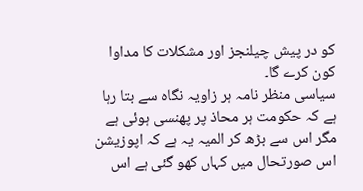کو در پیش چیلنجز اور مشکلات کا مداوا کون کرے گا۔
سیاسی منظر نامہ ہر زاویہ نگاہ سے بتا رہا ہے کہ حکومت ہر محاذ پر پھنسی ہوئی ہے مگر اس سے بڑھ کر المیہ یہ ہے کہ اپوزیشن اس صورتحال میں کہاں کھو گئی ہے اس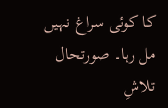کا کوئی سراغ نہیں مل رہا۔ صورتحال تلاشِ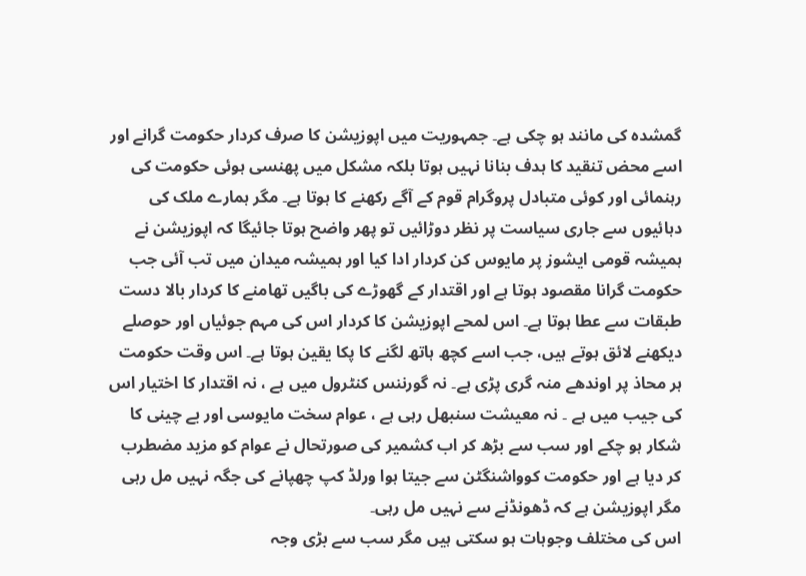گمشدہ کی مانند ہو چکی ہے۔ جمہوریت میں اپوزیشن کا صرف کردار حکومت گرانے اور اسے محض تنقید کا ہدف بنانا نہیں ہوتا بلکہ مشکل میں پھنسی ہوئی حکومت کی رہنمائی اور کوئی متبادل پروگرام قوم کے آگے رکھنے کا ہوتا ہے۔ مگر ہمارے ملک کی دہائیوں سے جاری سیاست پر نظر دوڑائیں تو پھر واضح ہوتا جائیگا کہ اپوزیشن نے ہمیشہ قومی ایشوز پر مایوس کن کردار ادا کیا اور ہمیشہ میدان میں تب آئی جب حکومت گرانا مقصود ہوتا ہے اور اقتدار کے گھوڑے کی باگیں تھامنے کا کردار بالا دست طبقات سے عطا ہوتا ہے۔ اس لمحے اپوزیشن کا کردار اس کی مہم جوئیاں اور حوصلے دیکھنے لائق ہوتے ہیں، جب اسے کچھ ہاتھ لگنے کا پکا یقین ہوتا ہے۔ اس وقت حکومت ہر محاذ پر اوندھے منہ گری پڑی ہے۔ نہ گورننس کنٹرول میں ہے ، نہ اقتدار کا اختیار اس کی جیب میں ہے ۔ نہ معیشت سنبھل رہی ہے ، عوام سخت مایوسی اور بے چینی کا شکار ہو چکے اور سب سے بڑھ کر اب کشمیر کی صورتحال نے عوام کو مزید مضطرب کر دیا ہے اور حکومت کوواشنگٹن سے جیتا ہوا ورلڈ کپ چھپانے کی جگہ نہیں مل رہی مگر اپوزیشن ہے کہ ڈھونڈنے سے نہیں مل رہی۔
اس کی مختلف وجوہات ہو سکتی ہیں مگر سب سے بڑی وجہ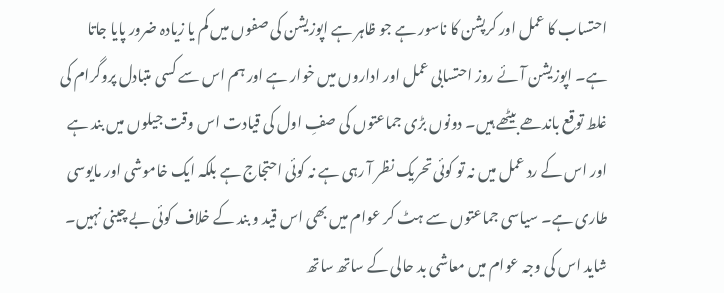احتساب کا عمل اور کرپشن کا ناسور ہے جو ظاہر ہے اپوزیشن کی صفوں میں کم یا زیادہ ضرور پایا جاتا ہے۔ اپوزیشن آئے روز احتسابی عمل اور اداروں میں خوار ہے اور ہم اس سے کسی متبادل پروگرام کی غلط توقع باندھے بیٹھے ہیں۔ دونوں بڑی جماعتوں کی صفِ اول کی قیادت اس وقت جیلوں میں بند ہے اور اس کے رد عمل میں نہ تو کوئی تحریک نظر آ رہی ہے نہ کوئی احتجاج ہے بلکہ ایک خاموشی اور مایوسی طاری ہے۔ سیاسی جماعتوں سے ہٹ کر عوام میں بھی اس قید و بند کے خلاف کوئی بے چینی نہیں۔ شاید اس کی وجہ عوام میں معاشی بد حالی کے ساتھ ساتھ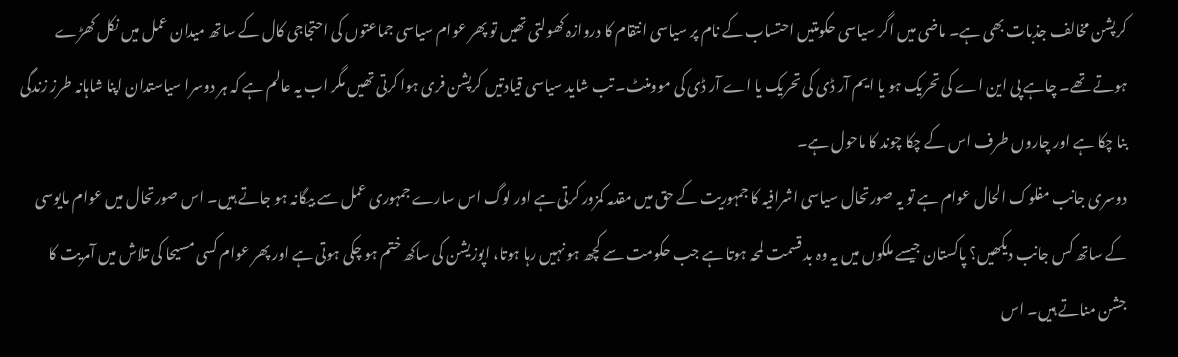کرپشن مخالف جذبات بھی ہے۔ ماضی میں اگر سیاسی حکومتیں احتساب کے نام پر سیاسی انتقام کا دروازہ کھولتی تھیں تو پھر عوام سیاسی جماعتوں کی احتجاجی کال کے ساتھ میدان عمل میں نکل کھڑے ہوتے تھے۔ چاہے پی این اے کی تحریک ہو یا ایم آر ڈی کی تحریک یا اے آر ڈی کی موومنٹ۔ تب شاید سیاسی قیادتیں کرپشن فری ہوا کرتی تھیں مگر اب یہ عالم ہے کہ ہر دوسرا سیاستدان اپنا شاہانہ طرز زندگی بنا چکا ہے اور چاروں طرف اس کے چکا چوند کا ماحول ہے۔
دوسری جانب مفلوک الحال عوام ہے تو یہ صورتحال سیاسی اشرافیہ کا جمہوریت کے حق میں مقدمہ کمزور کرتی ہے اور لوگ اس سارے جمہوری عمل سے بیگانہ ہو جاتے ہیں۔ اس صورتحال میں عوام مایوسی کے ساتھ کس جانب دیکھیں؟ پاکستان جیسے ملکوں میں یہ وہ بد قسمت لمحہ ہوتا ہے جب حکومت سے کچھ ہو نہیں رہا ہوتا، اپوزیشن کی ساکھ ختم ہو چکی ہوتی ہے اور پھر عوام کسی مسیحا کی تلاش میں آمریت کا جشن مناتے ہیں۔ اس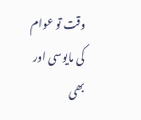وقت تو عوام کی مایوسی اور بھی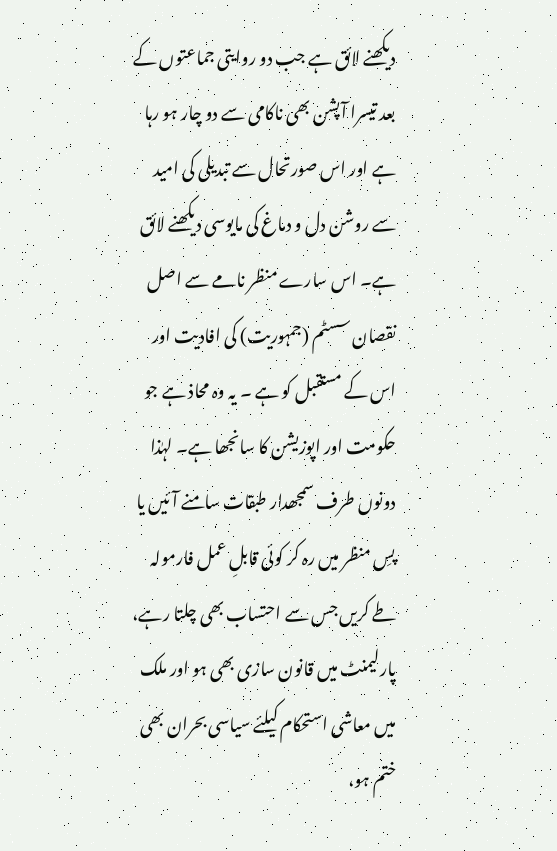دیکھنے لائق ہے جب دو روایتی جماعتوں کے بعد تیسرا آپشن بھی ناکامی سے دو چار ہو رہا ہے اور اس صورتحال سے تبدیلی کی امید سے روشن دل و دماغ کی مایوسی دیکھنے لائق ہے۔ اس سارے منظر نامے سے اصل نقصان سسٹم (جمہوریت) کی افادیت اور اس کے مستقبل کو ہے ۔ یہ وہ محاذ ہے جو حکومت اور اپوزیشن کا سانجھا ہے۔ لہٰذا دونوں طرف سمجھدار طبقات سامنے آئیں یا پسِ منظر میں رہ کر کوئی قابلِ عمل فارمولہ طے کریں جس سے احتساب بھی چلتا رہے، پارلیمنٹ میں قانون سازی بھی ہو اور ملک میں معاشی استحکام کیلئے سیاسی بحران بھی ختم ہو،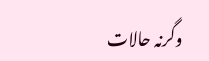وگرنہ حالات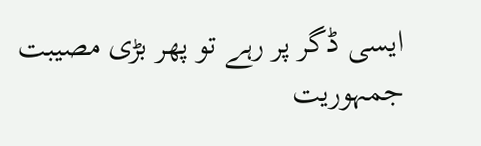ایسی ڈگر پر رہے تو پھر بڑی مصیبت جمہوریت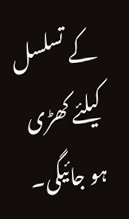کے تسلسل کیلئے کھڑی ہو جائیگی۔